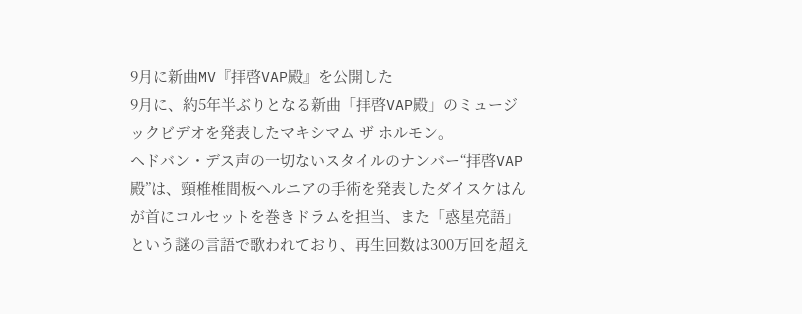9月に新曲MV『拝啓VAP殿』を公開した
9月に、約5年半ぶりとなる新曲「拝啓VAP殿」のミュージックビデオを発表したマキシマム ザ ホルモン。
ヘドバン・デス声の一切ないスタイルのナンバー“拝啓VAP殿”は、頸椎椎間板ヘルニアの手術を発表したダイスケはんが首にコルセットを巻きドラムを担当、また「惑星亮語」という謎の言語で歌われており、再生回数は300万回を超え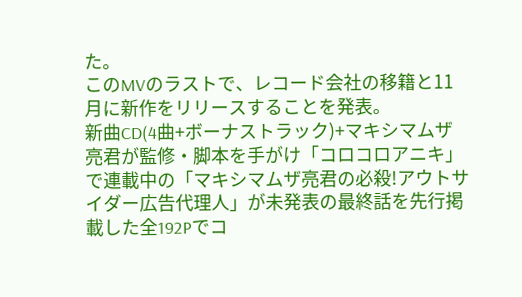た。
このMVのラストで、レコード会社の移籍と11月に新作をリリースすることを発表。
新曲CD(4曲+ボーナストラック)+マキシマムザ亮君が監修・脚本を手がけ「コロコロアニキ」で連載中の「マキシマムザ亮君の必殺!アウトサイダー広告代理人」が未発表の最終話を先行掲載した全192Pでコ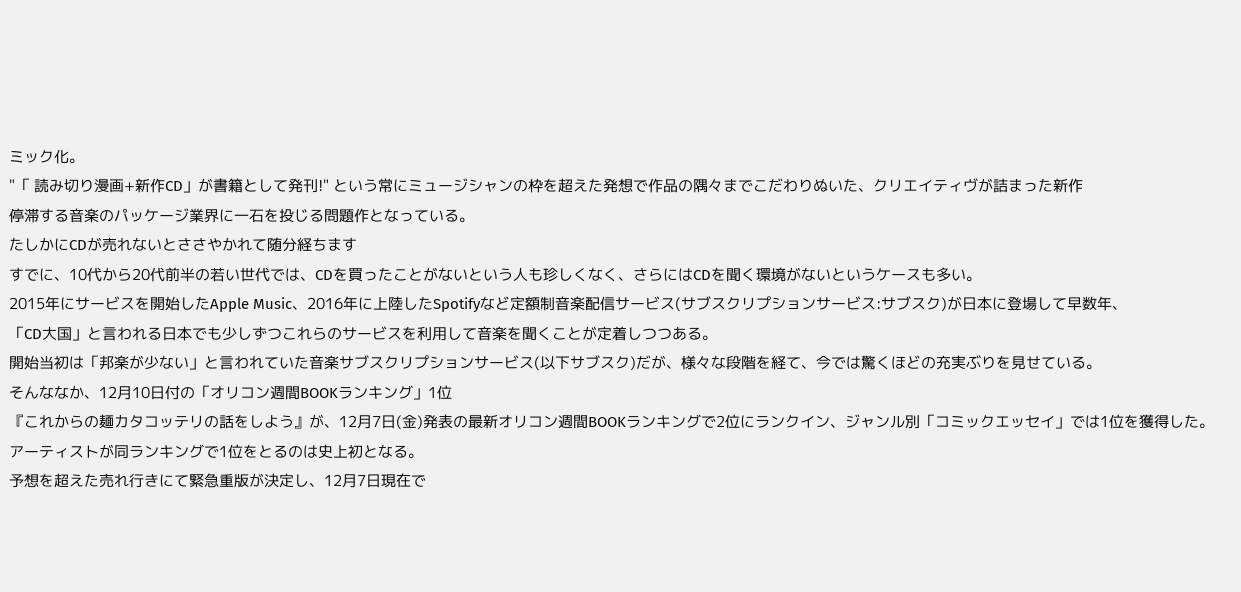ミック化。
"「 読み切り漫画+新作CD」が書籍として発刊!" という常にミュージシャンの枠を超えた発想で作品の隅々までこだわりぬいた、クリエイティヴが詰まった新作
停滞する音楽のパッケージ業界に一石を投じる問題作となっている。
たしかにCDが売れないとささやかれて随分経ちます
すでに、10代から20代前半の若い世代では、CDを買ったことがないという人も珍しくなく、さらにはCDを聞く環境がないというケースも多い。
2015年にサービスを開始したApple Music、2016年に上陸したSpotifyなど定額制音楽配信サービス(サブスクリプションサービス:サブスク)が日本に登場して早数年、
「CD大国」と言われる日本でも少しずつこれらのサービスを利用して音楽を聞くことが定着しつつある。
開始当初は「邦楽が少ない」と言われていた音楽サブスクリプションサービス(以下サブスク)だが、様々な段階を経て、今では驚くほどの充実ぶりを見せている。
そんななか、12月10日付の「オリコン週間BOOKランキング」1位
『これからの麺カタコッテリの話をしよう』が、12月7日(金)発表の最新オリコン週間BOOKランキングで2位にランクイン、ジャンル別「コミックエッセイ」では1位を獲得した。
アーティストが同ランキングで1位をとるのは史上初となる。
予想を超えた売れ行きにて緊急重版が決定し、12月7日現在で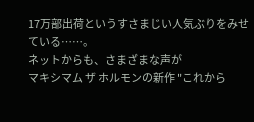17万部出荷というすさまじい人気ぶりをみせている……。
ネットからも、さまざまな声が
マキシマム ザ ホルモンの新作 "これから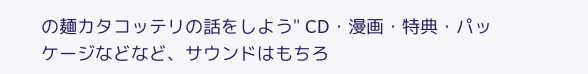の麺カタコッテリの話をしよう" CD・漫画・特典・パッケージなどなど、サウンドはもちろ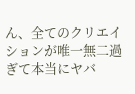ん、全てのクリエイションが唯一無二過ぎて本当にヤバ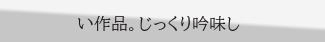い作品。じっくり吟味し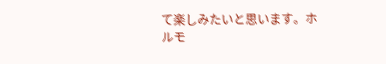て楽しみたいと思います。ホルモ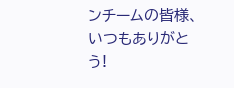ンチームの皆様、いつもありがとう!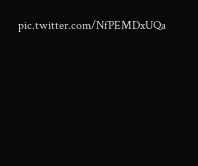pic.twitter.com/NfPEMDxUQa